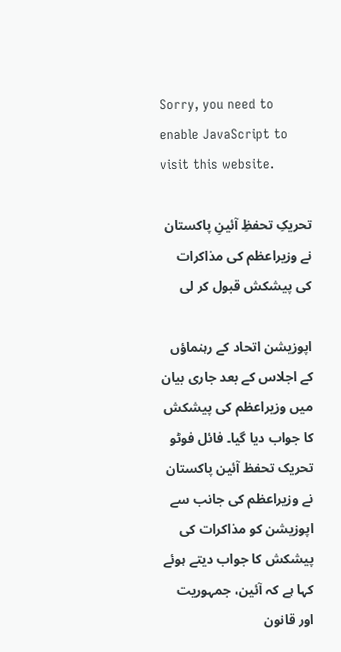Sorry, you need to enable JavaScript to visit this website.

تحریکِ تحفظِ آئینِ پاکستان نے وزیراعظم کی مذاکرات کی پیشکش قبول کر لی

اپوزیشن اتحاد کے رہنماؤں کے اجلاس کے بعد جاری بیان میں وزیراعظم کی پیشکش کا جواب دیا گیا۔ فائل فوٹو
تحریک تحفظ آئین پاکستان نے وزیراعظم کی جانب سے اپوزیشن کو مذاکرات کی پیشکش کا جواب دیتے ہوئے کہا ہے کہ آئین، جمہوریت اور قانون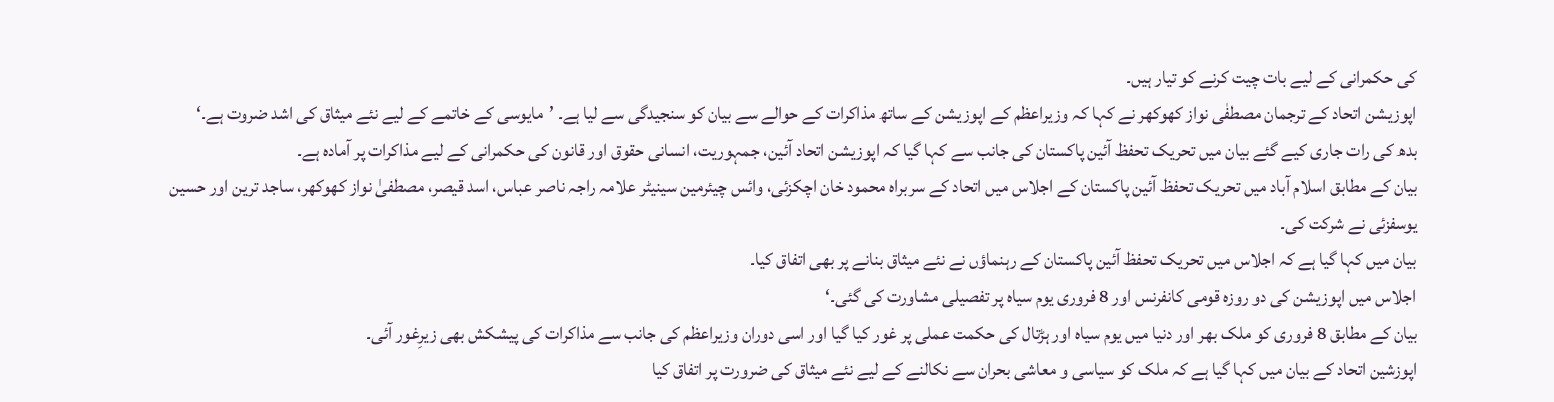کی حکمرانی کے لیے بات چیت کرنے کو تیار ہیں۔
اپوزیشن اتحاد کے ترجمان مصطفٰی نواز کھوکھر نے کہا کہ وزیراعظم کے اپوزیشن کے ساتھ مذاکرات کے حوالے سے بیان کو سنجیدگی سے لیا ہے۔ ’مایوسی کے خاتمے کے لیے نئے میثاق کی اشد ضروت ہے۔‘
بدھ کی رات جاری کیے گئے بیان میں تحریک تحفظ آئین پاکستان کی جانب سے کہا گیا کہ اپوزیشن اتحاد آئین، جمہوریت، انسانی حقوق اور قانون کی حکمرانی کے لیے مذاکرات پر آمادہ ہے۔
بیان کے مطابق اسلام آباد میں تحریک تحفظ آئین پاکستان کے اجلاس میں اتحاد کے سربراہ محمود خان اچکزئی، وائس چیئرمین سینیٹر علامہ راجہ ناصر عباس، اسد قیصر، مصطفیٰ نواز کھوکھر، ساجد ترین اور حسین یوسفزئی نے شرکت کی۔
بیان میں کہا گیا ہے کہ اجلاس میں تحریک تحفظ آئین پاکستان کے رہنماؤں نے نئے میثاق بنانے پر بھی اتفاق کیا۔
اجلاس میں اپوزیشن کی دو روزہ قومی کانفرنس اور 8 فروری یوم سیاہ پر تفصیلی مشاورت کی گئی۔‘
بیان کے مطابق 8 فروری کو ملک بھر اور دنیا میں یوم سیاہ اور ہڑتال کی حکمت عملی پر غور کیا گیا اور اسی دوران وزیراعظم کی جانب سے مذاکرات کی پیشکش بھی زیرِغور آئی۔
اپوزشین اتحاد کے بیان میں کہا گیا ہے کہ ملک کو سیاسی و معاشی بحران سے نکالنے کے لیے نئے میثاق کی ضرورت پر اتفاق کیا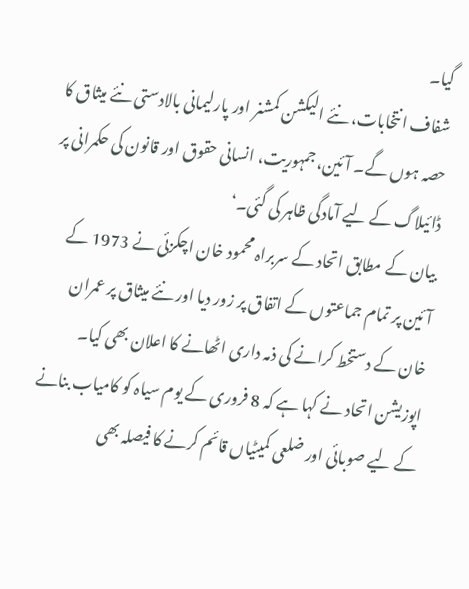گیا۔
شفاف انتخابات، نئے الیکشن کمشنر اور پارلیمانی بالادستی نئے میثاق کا حصہ ہوں گے۔ آئین، جمہوریت، انسانی حقوق اور قانون کی حکمرانی پر ڈائیلاگ کے لیے آمادگی ظاہر کی گئی۔‘
بیان کے مطابق اتحاد کے سربراہ محمود خان اچکزئی نے 1973 کے آئین پر تمام جماعتوں کے اتفاق پر زور دیا اور نئے میثاق پر عمران خان کے دستخط کرانے کی ذمہ داری اٹھانے کا اعلان بھی کیا۔
اپوزیشن اتحاد نے کہا ہے کہ 8 فروری کے یوم سیاہ کو کامیاب بنانے کے لیے صوبائی اور ضلعی کمیٹیاں قائم کرنے کا فیصلہ بھی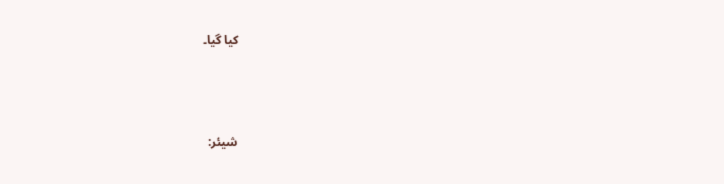کیا گیا۔



شیئر: